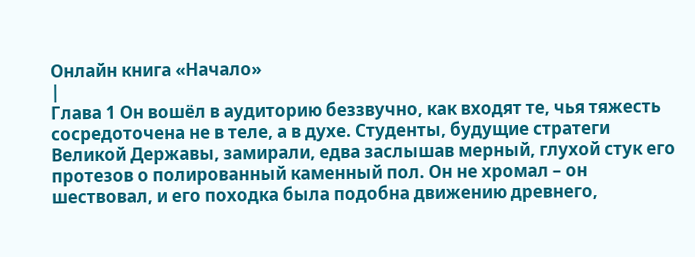Онлайн книга «Начало»
|
Глава 1 Он вошёл в аудиторию беззвучно, как входят те, чья тяжесть сосредоточена не в теле, а в духе. Студенты, будущие стратеги Великой Державы, замирали, едва заслышав мерный, глухой стук его протезов о полированный каменный пол. Он не хромал – он шествовал, и его походка была подобна движению древнего,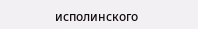исполинского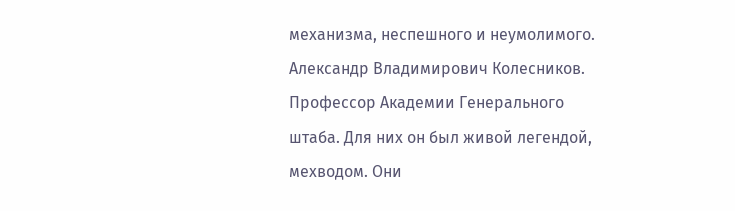механизма, неспешного и неумолимого. Александр Владимирович Колесников. Профессор Академии Генерального штаба. Для них он был живой легендой, мехводом. Они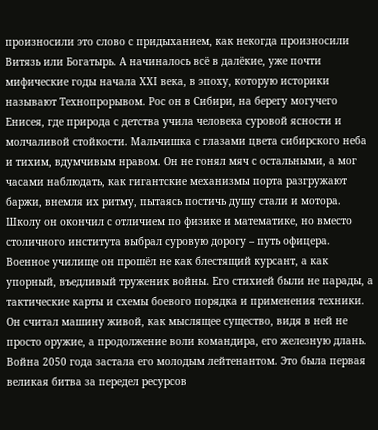произносили это слово с придыханием, как некогда произносили Витязь или Богатырь. А начиналось всё в далёкие, уже почти мифические годы начала ХХI века, в эпоху, которую историки называют Технопрорывом. Рос он в Сибири, на берегу могучего Енисея, где природа с детства учила человека суровой ясности и молчаливой стойкости. Мальчишка с глазами цвета сибирского неба и тихим, вдумчивым нравом. Он не гонял мяч с остальными, а мог часами наблюдать, как гигантские механизмы порта разгружают баржи, внемля их ритму, пытаясь постичь душу стали и мотора. Школу он окончил с отличием по физике и математике, но вместо столичного института выбрал суровую дорогу – путь офицера. Военное училище он прошёл не как блестящий курсант, а как упорный, въедливый труженик войны. Его стихией были не парады, а тактические карты и схемы боевого порядка и применения техники. Он считал машину живой, как мыслящее существо, видя в ней не просто оружие, а продолжение воли командира, его железную длань. Война 2050 года застала его молодым лейтенантом. Это была первая великая битва за передел ресурсов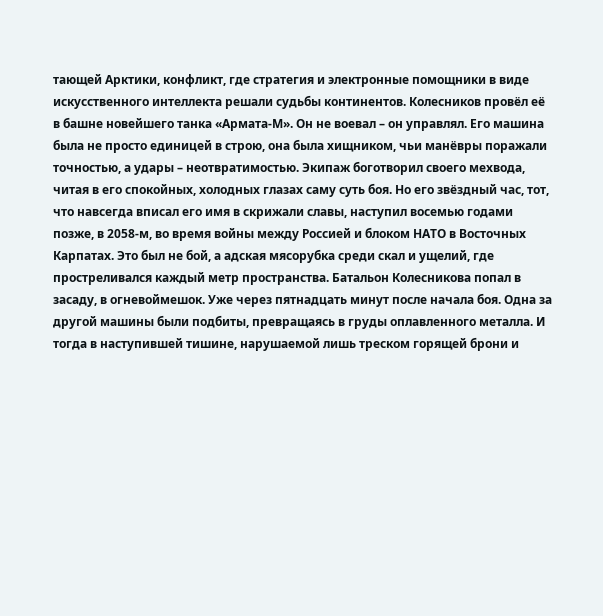тающей Арктики, конфликт, где стратегия и электронные помощники в виде искусственного интеллекта решали судьбы континентов. Колесников провёл её в башне новейшего танка «Армата-М». Он не воевал – он управлял. Его машина была не просто единицей в строю, она была хищником, чьи манёвры поражали точностью, а удары – неотвратимостью. Экипаж боготворил своего мехвода, читая в его спокойных, холодных глазах саму суть боя. Но его звёздный час, тот, что навсегда вписал его имя в скрижали славы, наступил восемью годами позже, в 2058-м, во время войны между Россией и блоком НАТО в Восточных Карпатах. Это был не бой, а адская мясорубка среди скал и ущелий, где простреливался каждый метр пространства. Батальон Колесникова попал в засаду, в огневоймешок. Уже через пятнадцать минут после начала боя. Одна за другой машины были подбиты, превращаясь в груды оплавленного металла. И тогда в наступившей тишине, нарушаемой лишь треском горящей брони и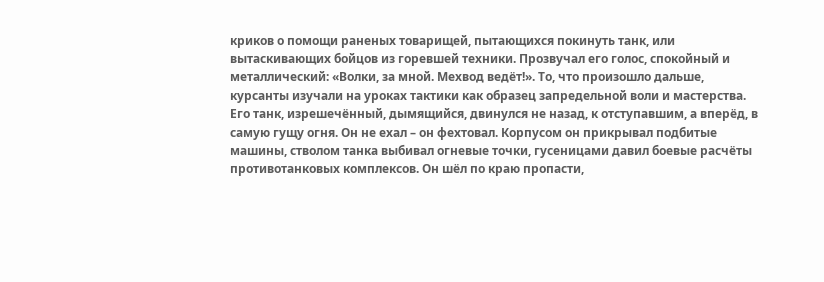криков о помощи раненых товарищей, пытающихся покинуть танк, или вытаскивающих бойцов из горевшей техники. Прозвучал его голос, спокойный и металлический: «Волки, за мной. Мехвод ведёт!». То, что произошло дальше, курсанты изучали на уроках тактики как образец запредельной воли и мастерства. Его танк, изрешечённый, дымящийся, двинулся не назад, к отступавшим, а вперёд, в самую гущу огня. Он не ехал – он фехтовал. Корпусом он прикрывал подбитые машины, стволом танка выбивал огневые точки, гусеницами давил боевые расчёты противотанковых комплексов. Он шёл по краю пропасти,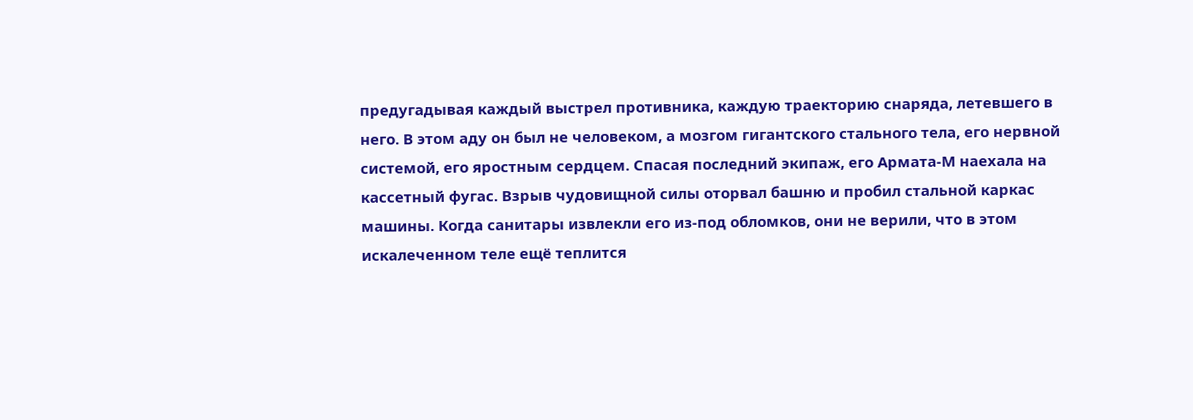предугадывая каждый выстрел противника, каждую траекторию снаряда, летевшего в него. В этом аду он был не человеком, а мозгом гигантского стального тела, его нервной системой, его яростным сердцем. Спасая последний экипаж, его Армата-М наехала на кассетный фугас. Взрыв чудовищной силы оторвал башню и пробил стальной каркас машины. Когда санитары извлекли его из-под обломков, они не верили, что в этом искалеченном теле ещё теплится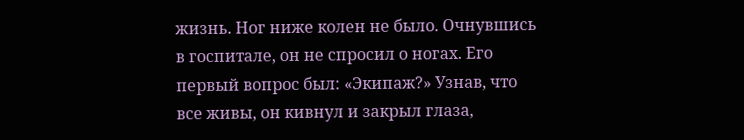жизнь. Ног ниже колен не было. Очнувшись в госпитале, он не спросил о ногах. Его первый вопрос был: «Экипаж?» Узнав, что все живы, он кивнул и закрыл глаза,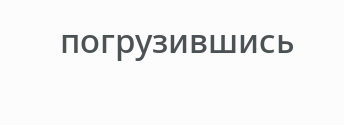погрузившись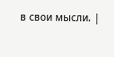в свои мысли. |